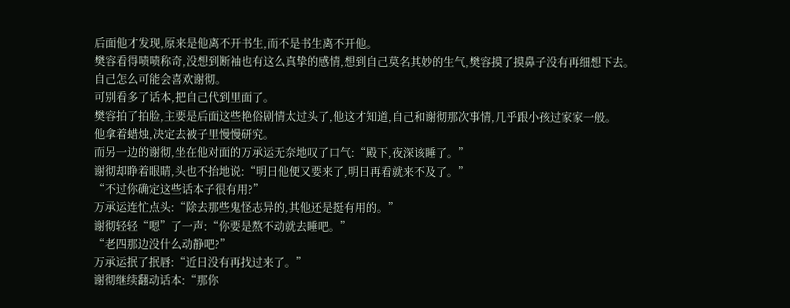后面他才发现,原来是他离不开书生,而不是书生离不开他。
樊容看得啧啧称奇,没想到断袖也有这么真挚的感情,想到自己莫名其妙的生气,樊容摸了摸鼻子没有再细想下去。
自己怎么可能会喜欢谢彻。
可别看多了话本,把自己代到里面了。
樊容拍了拍脸,主要是后面这些艳俗剧情太过头了,他这才知道,自己和谢彻那次事情,几乎跟小孩过家家一般。
他拿着蜡烛,决定去被子里慢慢研究。
而另一边的谢彻,坐在他对面的万承运无奈地叹了口气:“殿下,夜深该睡了。”
谢彻却睁着眼睛,头也不抬地说:“明日他便又要来了,明日再看就来不及了。”
“不过你确定这些话本子很有用?”
万承运连忙点头:“除去那些鬼怪志异的,其他还是挺有用的。”
谢彻轻轻“嗯”了一声:“你要是熬不动就去睡吧。”
“老四那边没什么动静吧?”
万承运抿了抿唇:“近日没有再找过来了。”
谢彻继续翻动话本:“那你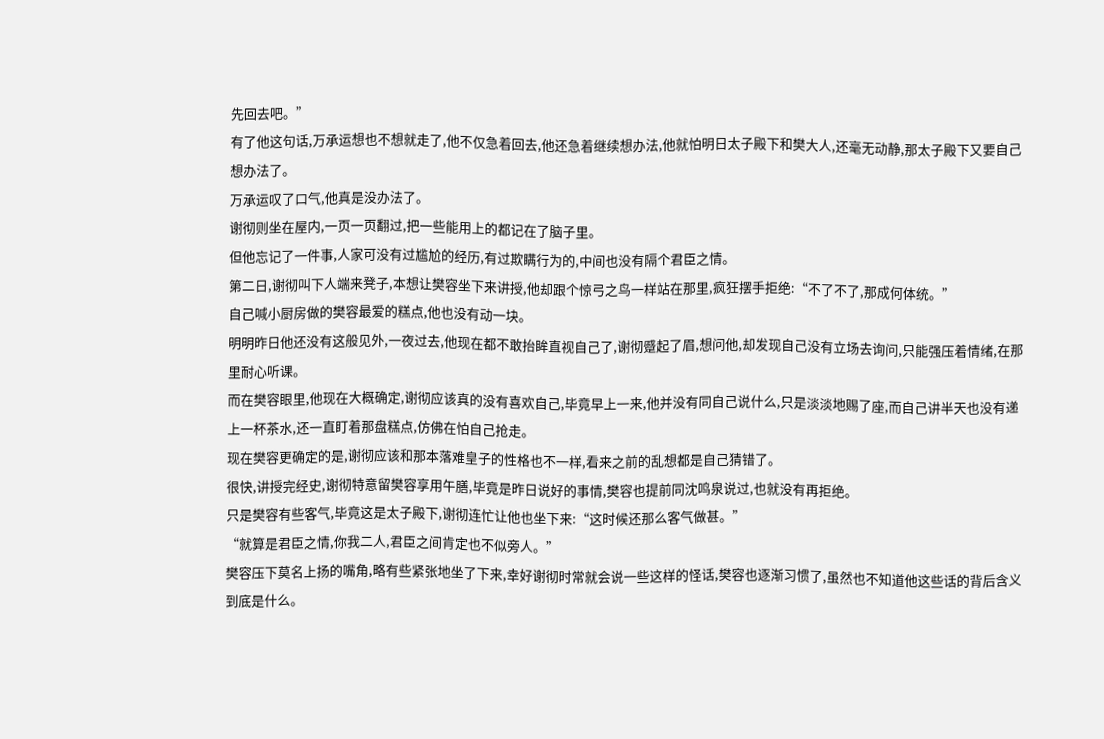先回去吧。”
有了他这句话,万承运想也不想就走了,他不仅急着回去,他还急着继续想办法,他就怕明日太子殿下和樊大人,还毫无动静,那太子殿下又要自己想办法了。
万承运叹了口气,他真是没办法了。
谢彻则坐在屋内,一页一页翻过,把一些能用上的都记在了脑子里。
但他忘记了一件事,人家可没有过尴尬的经历,有过欺瞒行为的,中间也没有隔个君臣之情。
第二日,谢彻叫下人端来凳子,本想让樊容坐下来讲授,他却跟个惊弓之鸟一样站在那里,疯狂摆手拒绝:“不了不了,那成何体统。”
自己喊小厨房做的樊容最爱的糕点,他也没有动一块。
明明昨日他还没有这般见外,一夜过去,他现在都不敢抬眸直视自己了,谢彻蹙起了眉,想问他,却发现自己没有立场去询问,只能强压着情绪,在那里耐心听课。
而在樊容眼里,他现在大概确定,谢彻应该真的没有喜欢自己,毕竟早上一来,他并没有同自己说什么,只是淡淡地赐了座,而自己讲半天也没有递上一杯茶水,还一直盯着那盘糕点,仿佛在怕自己抢走。
现在樊容更确定的是,谢彻应该和那本落难皇子的性格也不一样,看来之前的乱想都是自己猜错了。
很快,讲授完经史,谢彻特意留樊容享用午膳,毕竟是昨日说好的事情,樊容也提前同沈鸣泉说过,也就没有再拒绝。
只是樊容有些客气,毕竟这是太子殿下,谢彻连忙让他也坐下来:“这时候还那么客气做甚。”
“就算是君臣之情,你我二人,君臣之间肯定也不似旁人。”
樊容压下莫名上扬的嘴角,略有些紧张地坐了下来,幸好谢彻时常就会说一些这样的怪话,樊容也逐渐习惯了,虽然也不知道他这些话的背后含义到底是什么。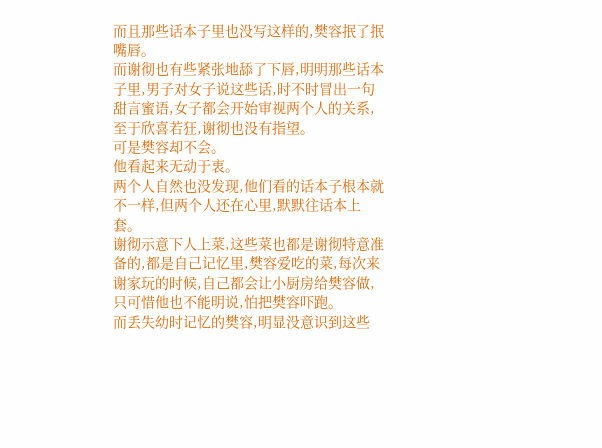而且那些话本子里也没写这样的,樊容抿了抿嘴唇。
而谢彻也有些紧张地舔了下唇,明明那些话本子里,男子对女子说这些话,时不时冒出一句甜言蜜语,女子都会开始审视两个人的关系,至于欣喜若狂,谢彻也没有指望。
可是樊容却不会。
他看起来无动于衷。
两个人自然也没发现,他们看的话本子根本就不一样,但两个人还在心里,默默往话本上套。
谢彻示意下人上菜,这些菜也都是谢彻特意准备的,都是自己记忆里,樊容爱吃的菜,每次来谢家玩的时候,自己都会让小厨房给樊容做,只可惜他也不能明说,怕把樊容吓跑。
而丢失幼时记忆的樊容,明显没意识到这些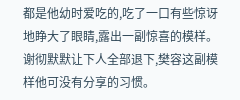都是他幼时爱吃的,吃了一口有些惊讶地睁大了眼睛,露出一副惊喜的模样。
谢彻默默让下人全部退下,樊容这副模样他可没有分享的习惯。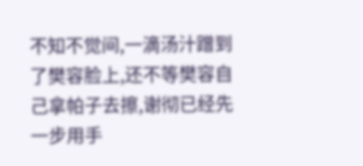不知不觉间,一滴汤汁蹭到了樊容脸上,还不等樊容自己拿帕子去擦,谢彻已经先一步用手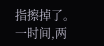指擦掉了。
一时间,两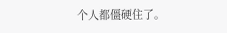个人都僵硬住了。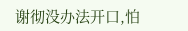谢彻没办法开口,怕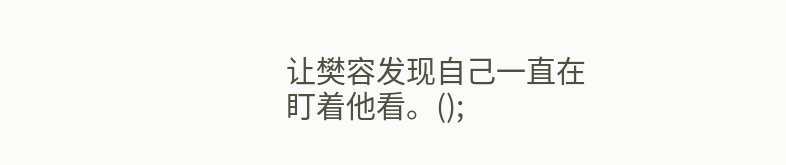让樊容发现自己一直在盯着他看。();